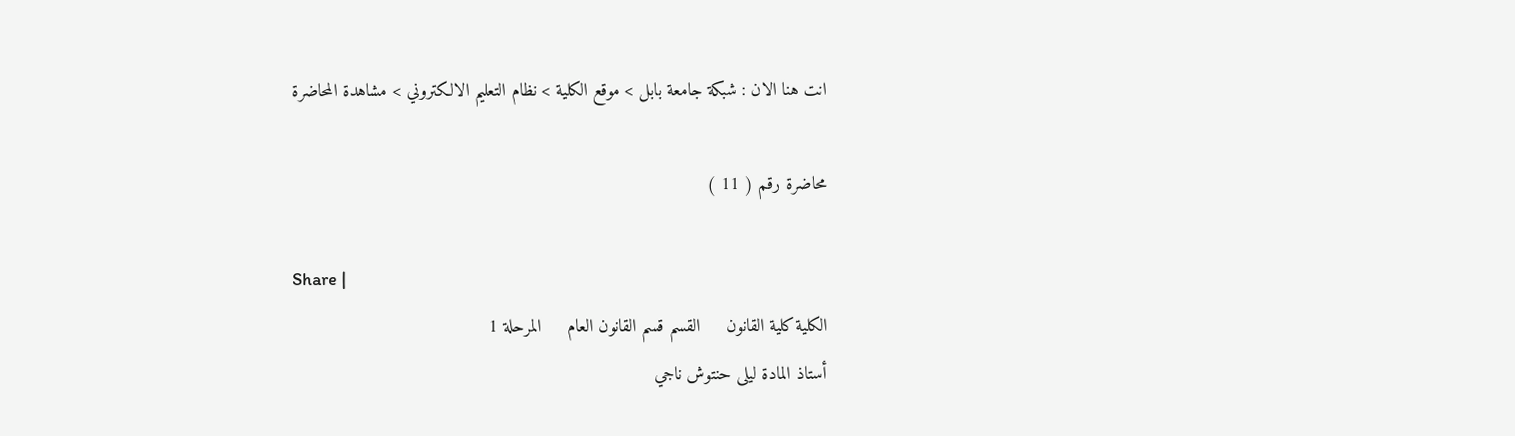انت هنا الان : شبكة جامعة بابل > موقع الكلية > نظام التعليم الالكتروني > مشاهدة المحاضرة

محاضرة رقم ( 11 )

Share |
الكلية كلية القانون     القسم قسم القانون العام     المرحلة 1
أستاذ المادة ليلى حنتوش ناجي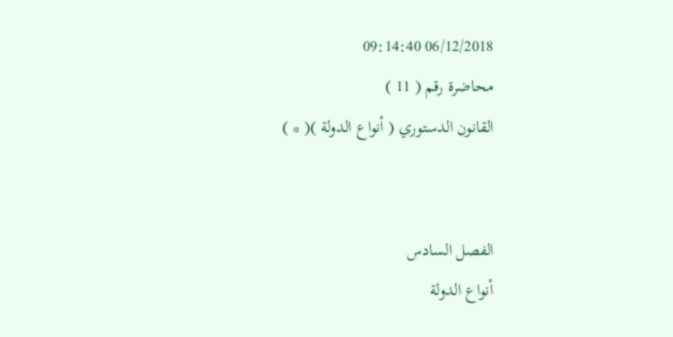06/12/2018 09:14:40
محاضرة رقم ( 11 )
القانون الدستوري ( أنواع الدولة )( * )


الفصل السادس
أنواع الدولة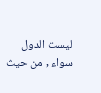ليست الدول سواء , من حيث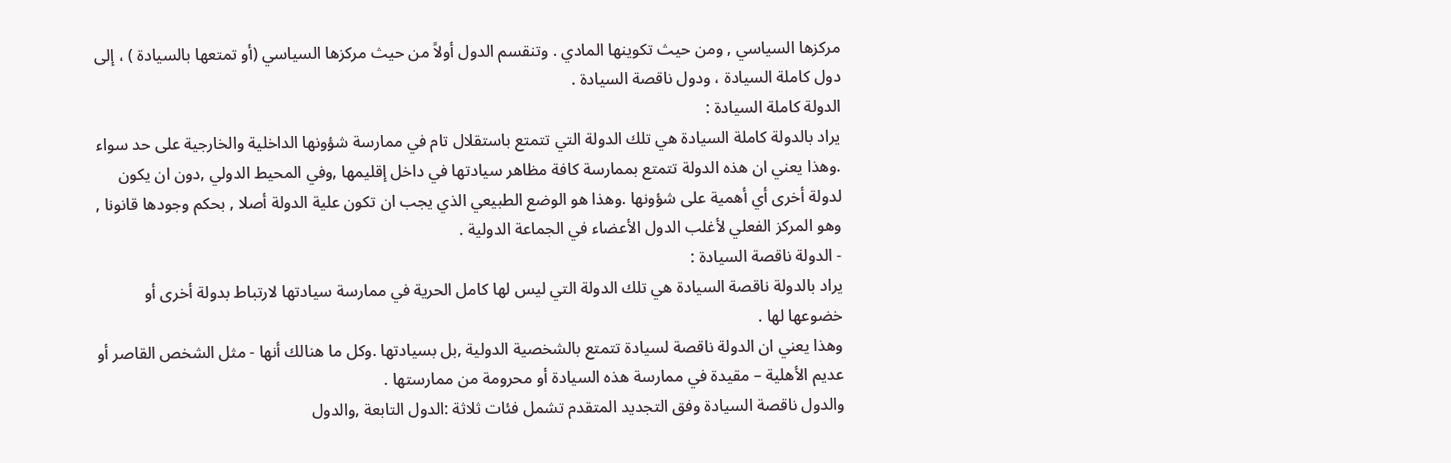مركزها السياسي , ومن حيث تكوينها المادي . وتنقسم الدول أولاً من حيث مركزها السياسي (أو تمتعها بالسيادة ) ، إلى دول كاملة السيادة ، ودول ناقصة السيادة .
الدولة كاملة السيادة :
يراد بالدولة كاملة السيادة هي تلك الدولة التي تتمتع باستقلال تام في ممارسة شؤونها الداخلية والخارجية على حد سواء .وهذا يعني ان هذه الدولة تتمتع بممارسة كافة مظاهر سيادتها في داخل إقليمها ,وفي المحيط الدولي ,دون ان يكون لدولة أخرى أي أهمية على شؤونها .وهذا هو الوضع الطبيعي الذي يجب ان تكون علية الدولة أصلا , بحكم وجودها قانونا , وهو المركز الفعلي لأغلب الدول الأعضاء في الجماعة الدولية .
- الدولة ناقصة السيادة :
يراد بالدولة ناقصة السيادة هي تلك الدولة التي ليس لها كامل الحرية في ممارسة سيادتها لارتباط بدولة أخرى أو خضوعها لها .
وهذا يعني ان الدولة ناقصة لسيادة تتمتع بالشخصية الدولية ,بل بسيادتها .وكل ما هنالك أنها - مثل الشخص القاصر أو عديم الأهلية – مقيدة في ممارسة هذه السيادة أو محرومة من ممارستها .
والدول ناقصة السيادة وفق التجديد المتقدم تشمل فئات ثلاثة :الدول التابعة ,والدول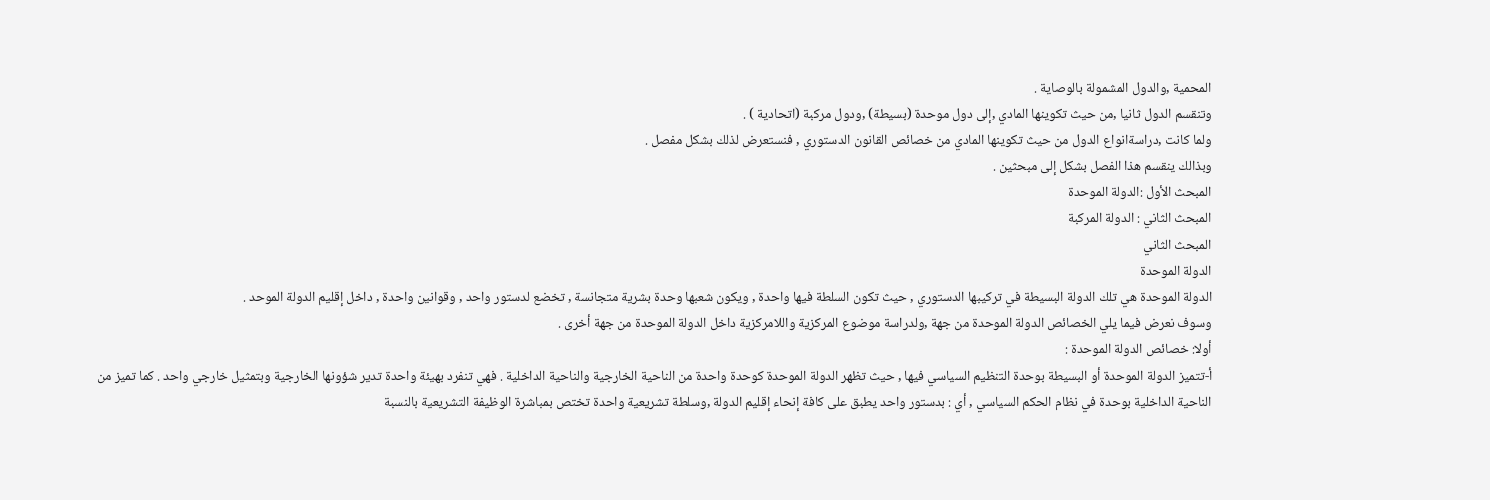المحمية ,والدول المشمولة بالوصاية .
وتنقسم الدول ثانيا ,من حيث تكوينها المادي ,إلى دول موحدة (بسيطة) ,ودول مركبة (اتحادية ) .
ولما كانت ,دراسةانواع الدول من حيث تكوينها المادي من خصائص القانون الدستوري , فنستعرض لذلك بشكل مفصل .
وبذالك ينقسم هذا الفصل بشكل إلى مبحثين .
المبحث الأول :الدولة الموحدة
المبحث الثاني : الدولة المركبة
المبحث الثاني
الدولة الموحدة
الدولة الموحدة هي تلك الدولة البسيطة في تركيبها الدستوري , حيث تكون السلطة فيها واحدة , ويكون شعبها وحدة بشرية متجانسة , تخضع لدستور واحد , وقوانين واحدة , داخل إقليم الدولة الموحد .
وسوف نعرض فيما يلي الخصائص الدولة الموحدة من جهة ,ولدراسة موضوع المركزية واللامركزية داخل الدولة الموحدة من جهة أخرى .
أولا: خصائص الدولة الموحدة :
أ-تتميز الدولة الموحدة أو البسيطة بوحدة التنظيم السياسي فيها , حيث تظهر الدولة الموحدة كوحدة واحدة من الناحية الخارجية والناحية الداخلية . فهي تنفرد بهيئة واحدة تدير شؤونها الخارجية وبتمثيل خارجي واحد . كما تميز من الناحية الداخلية بوحدة في نظام الحكم السياسي , أي : بدستور واحد يطبق على كافة إنحاء إقليم الدولة ,وسلطة تشريعية واحدة تختص بمباشرة الوظيفة التشريعية بالنسبة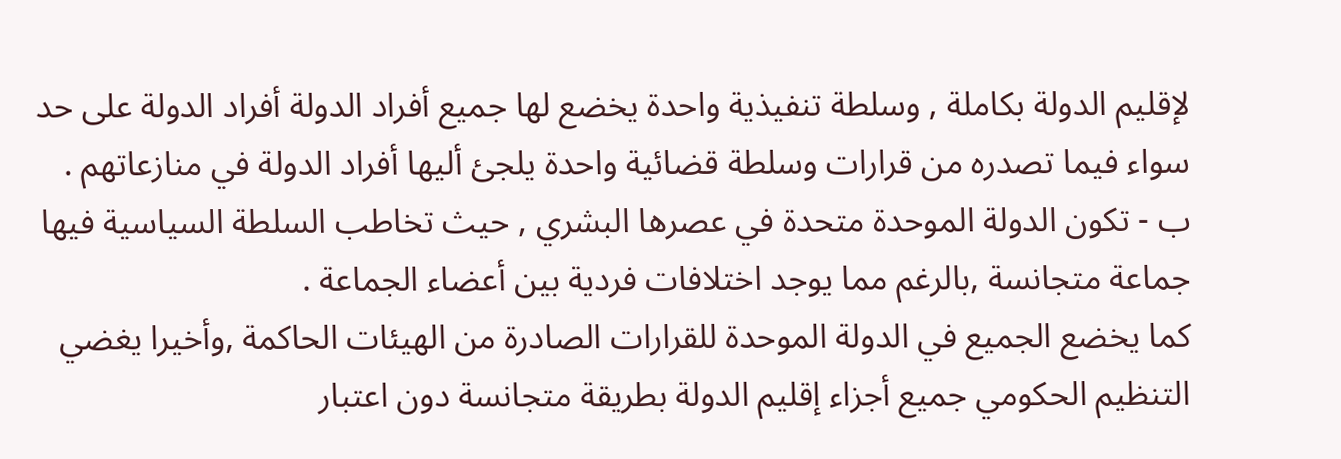لإقليم الدولة بكاملة , وسلطة تنفيذية واحدة يخضع لها جميع أفراد الدولة أفراد الدولة على حد سواء فيما تصدره من قرارات وسلطة قضائية واحدة يلجئ أليها أفراد الدولة في منازعاتهم .
ب - تكون الدولة الموحدة متحدة في عصرها البشري , حيث تخاطب السلطة السياسية فيها جماعة متجانسة ,بالرغم مما يوجد اختلافات فردية بين أعضاء الجماعة .
كما يخضع الجميع في الدولة الموحدة للقرارات الصادرة من الهيئات الحاكمة ,وأخيرا يغضي التنظيم الحكومي جميع أجزاء إقليم الدولة بطريقة متجانسة دون اعتبار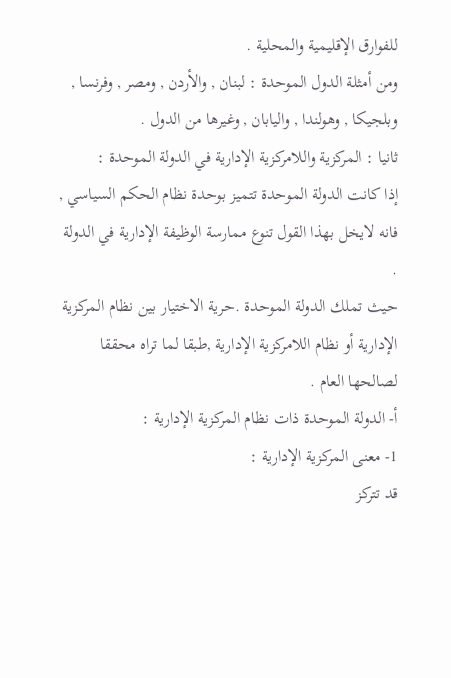للفوارق الإقليمية والمحلية .
ومن أمثلة الدول الموحدة : لبنان , والأردن , ومصر , وفرنسا , وبلجيكا , وهولندا , واليابان , وغيرها من الدول .
ثانيا : المركزية واللامركزية الإدارية في الدولة الموحدة :
إذا كانت الدولة الموحدة تتميز بوحدة نظام الحكم السياسي , فانه لايخل بهذا القول تنوع ممارسة الوظيفة الإدارية في الدولة .
حيث تملك الدولة الموحدة .حرية الاختيار بين نظام المركزية الإدارية أو نظام اللامركزية الإدارية ,طبقا لما تراه محققا لصالحها العام .
أ- الدولة الموحدة ذات نظام المركزية الإدارية :
1- معنى المركزية الإدارية :
قد تتركز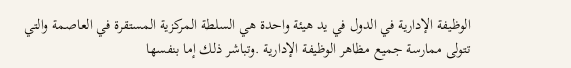الوظيفة الإدارية في الدول في يد هيئة واحدة هي السلطة المركزية المستقرة في العاصمة والتي تتولى ممارسة جميع مظاهر الوظيفة الإدارية .وتباشر ذلك إما بنفسها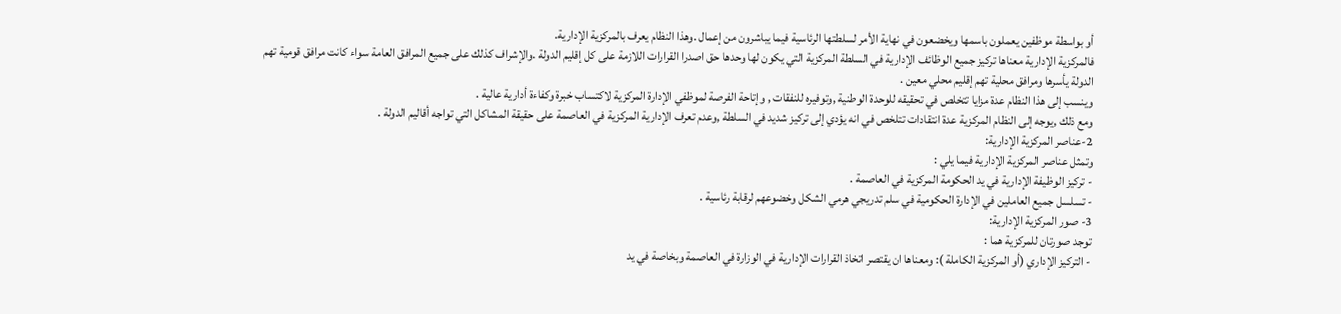أو بواسطة موظفين يعملون باسمها ويخضعون في نهاية الأمر لسلطتها الرئاسية فيما يباشرون من إعمال .وهذا النظام يعرف بالمركزية الإدارية.
فالمركزية الإدارية معناها تركيز جميع الوظائف الإدارية في السلطة المركزية التي يكون لها وحدها حق اصدرا القرارات اللازمة على كل إقليم الدولة .والإشراف كذلك على جميع المرافق العامة سواء كانت مرافق قومية تهم الدولة يأسرها ومرافق محلية تهم إقليم محلي معين .
وينسب إلى هذا النظام عدة مزايا تتخلص في تحقيقه للوحدة الوطنية ,وتوفيره للنفقات , وإتاحة الفرصة لموظفي الإدارة المركزية لاكتساب خبرة وكفاءة أدارية عالية .
ومع ذلك ,يوجه إلى النظام المركزية عدة انتقادات تتلخص في انه يؤدي إلى تركيز شديد في السلطة ,وعدم تعرف الإدارية المركزية في العاصمة على حقيقة المشاكل التي تواجه أقاليم الدولة .
2-عناصر المركزية الإدارية:
وتمثل عناصر المركزية الإدارية فيما يلي :
- تركيز الوظيفة الإدارية في يد الحكومة المركزية في العاصمة .
- تسلسل جميع العاملين في الإدارة الحكومية في سلم تدريجي هرمي الشكل وخضوعهم لرقابة رئاسية .
3- صور المركزية الإدارية:
توجد صورتان للمركزية هما :
- التركيز الإداري (أو المركزية الكاملة ): ومعناها ان يقتصر اتخاذ القرارات الإدارية في الوزارة في العاصمة وبخاصة في يد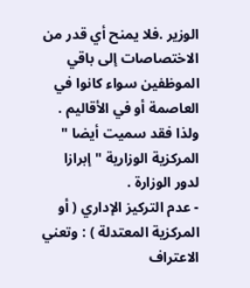الوزير .فلا يمنح أي قدر من الاختصاصات إلى باقي الموظفين سواء كانوا في العاصمة أو في الأقاليم . ولذا فقد سميت أيضا " المركزية الوزارية " إبرازا لدور الوزارة .
- عدم التركيز الإداري ( أو المركزية المعتدلة ) : وتعني الاعتراف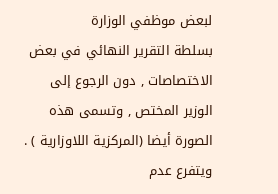لبعض موظفي الوزارة
بسلطة التقرير النهائي في بعض الاختصاصات , دون الرجوع إلى الوزير المختص , وتسمى هذه الصورة أيضا (المركزية اللاوزارية ) .
ويتفرع عدم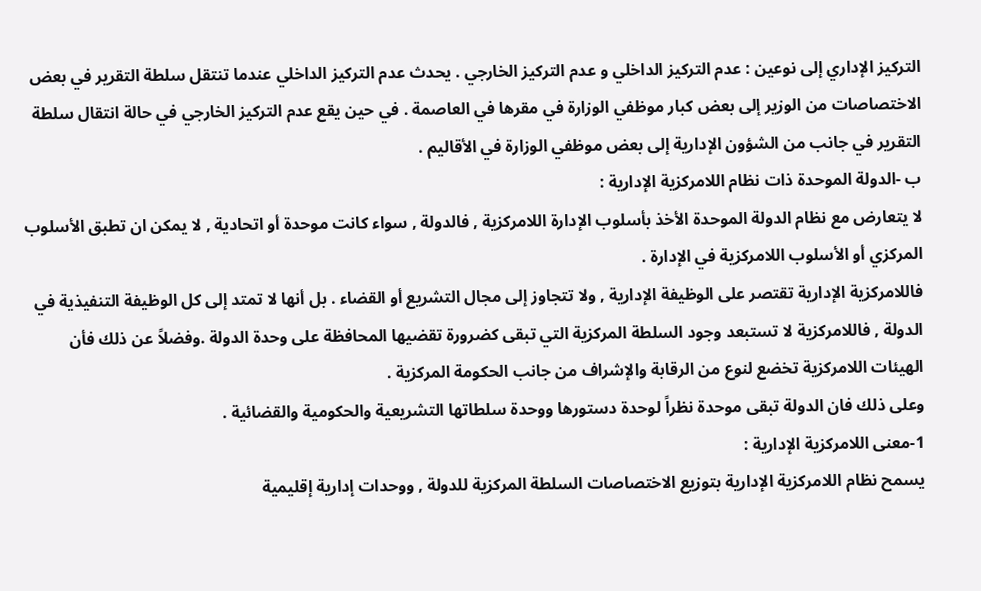التركيز الإداري إلى نوعين : عدم التركيز الداخلي و عدم التركيز الخارجي . يحدث عدم التركيز الداخلي عندما تنتقل سلطة التقرير في بعض الاختصاصات من الوزير إلى بعض كبار موظفي الوزارة في مقرها في العاصمة . في حين يقع عدم التركيز الخارجي في حالة انتقال سلطة التقرير في جانب من الشؤون الإدارية إلى بعض موظفي الوزارة في الأقاليم .
ب -الدولة الموحدة ذات نظام اللامركزية الإدارية :
لا يتعارض مع نظام الدولة الموحدة الأخذ بأسلوب الإدارة اللامركزية , فالدولة , سواء كانت موحدة أو اتحادية , لا يمكن ان تطبق الأسلوب المركزي أو الأسلوب اللامركزية في الإدارة .
فاللامركزية الإدارية تقتصر على الوظيفة الإدارية , ولا تتجاوز إلى مجال التشريع أو القضاء . بل أنها لا تمتد إلى كل الوظيفة التنفيذية في الدولة , فاللامركزية لا تستبعد وجود السلطة المركزية التي تبقى كضرورة تقضيها المحافظة على وحدة الدولة .وفضلاً عن ذلك فأن الهيئات اللامركزية تخضع لنوع من الرقابة والإشراف من جانب الحكومة المركزية .
وعلى ذلك فان الدولة تبقى موحدة نظراً لوحدة دستورها ووحدة سلطاتها التشريعية والحكومية والقضائية .
1-معنى اللامركزية الإدارية :
يسمح نظام اللامركزية الإدارية بتوزيع الاختصاصات السلطة المركزية للدولة , ووحدات إدارية إقليمية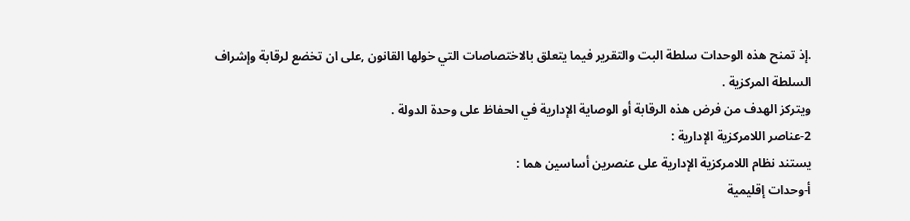.إذ تمنح هذه الوحدات سلطة البت والتقرير فيما يتعلق بالاختصاصات التي خولها القانون ,على ان تخضع لرقابة وإشراف السلطة المركزية .
ويتركز الهدف من فرض هذه الرقابة أو الوصاية الإدارية في الحفاظ على وحدة الدولة .
2-عناصر اللامركزية الإدارية :
يستند نظام اللامركزية الإدارية على عنصرين أساسين هما :
أ-وحدات إقليمية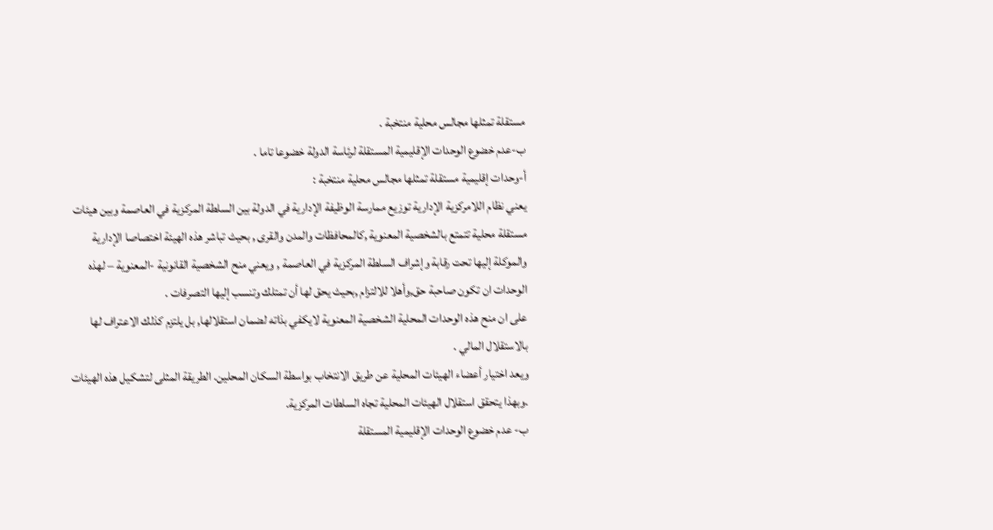مستقلة تمثلها مجالس محلية منتخبة .
ب-عدم خضوع الوحدات الإقليمية المستقلة لرئاسة الدولة خضوعا تاما .
أ-وحدات إقليمية مستقلة تمثلها مجالس محلية منتخبة :
يعني نظام اللامركزية الإدارية توزيع ممارسة الوظيفة الإدارية في الدولة بين السلطة المركزية في العاصمة وبين هيئات مستقلة محلية تتمتع بالشخصية المعنوية ,كالمحافظات والمدن والقرى , بحيث تباشر هذه الهيئة اختصاصا الإدارية والموكلة إليها تحت رقابة وإشراف السلطة المركزية في العاصمة , ويعني منح الشخصية القانونية -المعنوية – لهذه الوحدات ان تكون صاحبة حق,وأهلا للالتزام ,بحيث يحق لها أن تمتلك وتنسب إليها التصرفات .
على ان منح هذه الوحدات المحلية الشخصية المعنوية لايكفي بذاته لضمان استقلالها, بل يلتزم كذلك الاعتراف لها بالاستقلال المالي .
ويعد اختيار أعضاء الهيئات المحلية عن طريق الانتخاب بواسطة السكان المحلين. الطريقة المثلى لتشكيل هذه الهيئات .وبهذا يتحقق استقلال الهيئات المحلية تجاه السلطات المركزية.
ب- عدم خضوع الوحدات الإقليمية المستقلة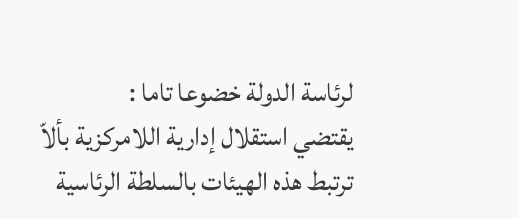لرئاسة الدولة خضوعا تاما :
يقتضي استقلال إدارية اللامركزية بألاّ ترتبط هذه الهيئات بالسلطة الرئاسية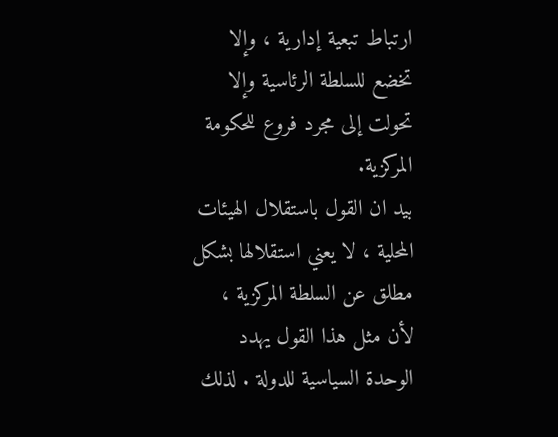ارتباط تبعية إدارية ، وإلا تخضع للسلطة الرئاسية وإلا تحولت إلى مجرد فروع للحكومة المركزية.
بيد ان القول باستقلال الهيئات المحلية ، لا يعني استقلالها بشكل مطلق عن السلطة المركزية ، لأن مثل هذا القول يهدد الوحدة السياسية للدولة . لذلك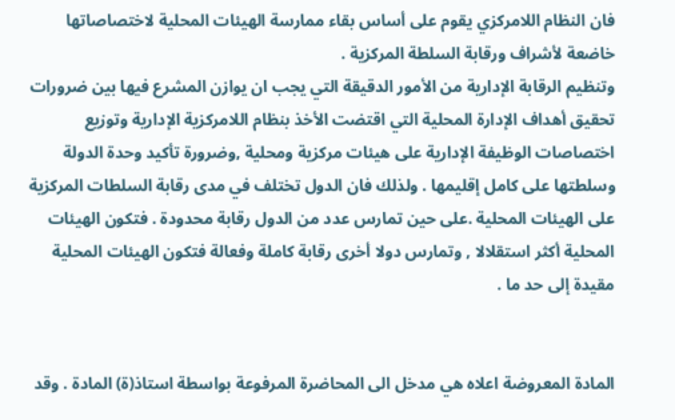فان النظام اللامركزي يقوم على أساس بقاء ممارسة الهيئات المحلية لاختصاصاتها خاضعة لأشراف ورقابة السلطة المركزية .
وتنظيم الرقابة الإدارية من الأمور الدقيقة التي يجب ان يوازن المشرع فيها بين ضرورات تحقيق أهداف الإدارة المحلية التي اقتضت الأخذ بنظام اللامركزية الإدارية وتوزيع اختصاصات الوظيفة الإدارية على هيئات مركزية ومحلية ,وضرورة تأكيد وحدة الدولة وسلطتها على كامل إقليمها . ولذلك فان الدول تختلف في مدى رقابة السلطات المركزية على الهيئات المحلية .على حين تمارس عدد من الدول رقابة محدودة . فتكون الهيئات المحلية أكثر استقلالا , وتمارس دولا أخرى رقابة كاملة وفعالة فتكون الهيئات المحلية مقيدة إلى حد ما .


المادة المعروضة اعلاه هي مدخل الى المحاضرة المرفوعة بواسطة استاذ(ة) المادة . وقد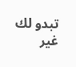تبدو لك غير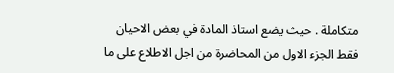متكاملة . حيث يضع استاذ المادة في بعض الاحيان فقط الجزء الاول من المحاضرة من اجل الاطلاع على ما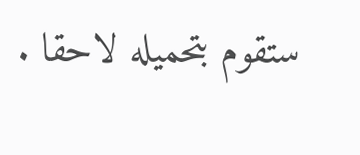ستقوم بتحميله لاحقا .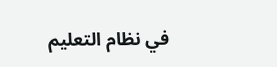في نظام التعليم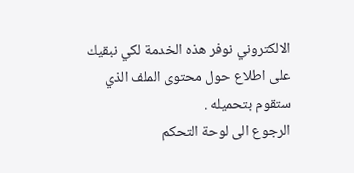الالكتروني نوفر هذه الخدمة لكي نبقيك على اطلاع حول محتوى الملف الذي ستقوم بتحميله .
الرجوع الى لوحة التحكم